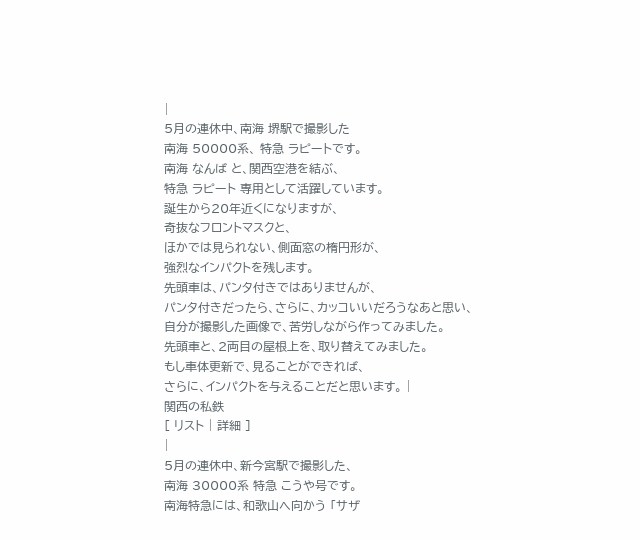|
5月の連休中、南海 堺駅で撮影した
南海 50000系、 特急 ラピートです。
南海 なんば と、関西空港を結ぶ、
特急 ラピート 専用として活躍しています。
誕生から20年近くになりますが、
奇抜なフロントマスクと、
ほかでは見られない、側面窓の楕円形が、
強烈なインパクトを残します。
先頭車は、パンタ付きではありませんが、
パンタ付きだったら、さらに、カッコいいだろうなあと思い、
自分が撮影した画像で、苦労しながら作ってみました。
先頭車と、2両目の屋根上を、取り替えてみました。
もし車体更新で、見ることができれば、
さらに、インパクトを与えることだと思います。 |
関西の私鉄
[ リスト | 詳細 ]
|
5月の連休中、新今宮駅で撮影した、
南海 30000系 特急 こうや号です。
南海特急には、和歌山へ向かう 「サザ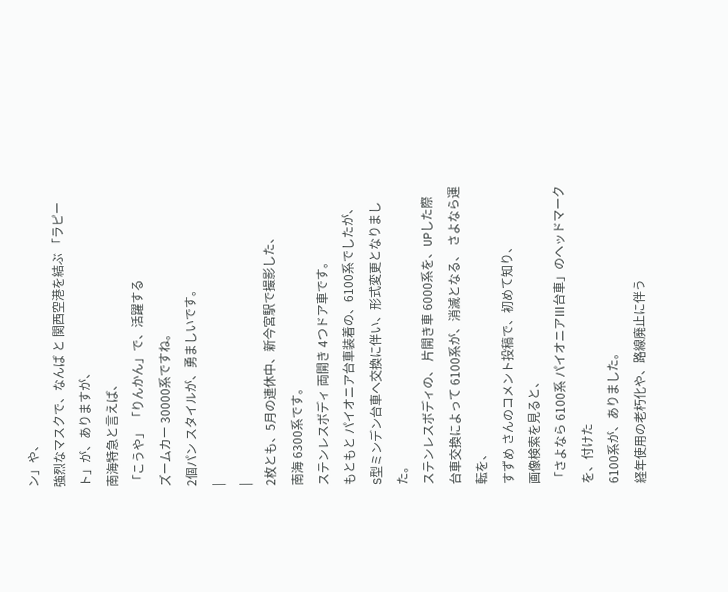ン」や、
強烈なマスクで、なんば と 関西空港を結ぶ 「ラピート」が、ありますが、
南海特急と言えば、
「こうや」 「りんかん」で、活躍する
ズームカー 30000系ですね。
2個パン スタイルが、勇ましいです。
|
|
2枚とも、5月の連休中、新今宮駅で撮影した、
南海 6300系です。
ステンレスボディ 両開き 4つドア車です。
もともと パイオニア台車装着の、6100系でしたが、
S型ミンデン台車へ交換に伴い、形式変更となりました。
ステンレスボディの、 片開き車 6000系を、UPした際
台車交換によって 6100系が、消滅となる、 さよなら運転を、
すずめ さんのコメント投稿で、初めて知り、
画像検索を見ると、
「さよなら 6100系 パイオニアⅢ台車」のヘッドマークを、付けた
6100系が、ありました。
経年使用の老朽化や、路線廃止に伴う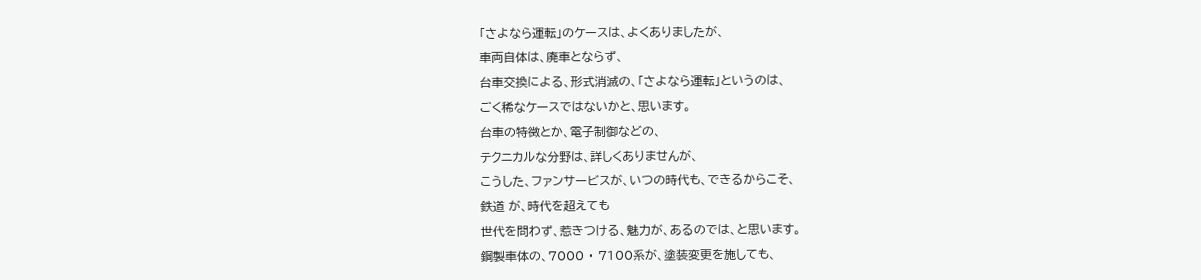「さよなら運転」のケースは、よくありましたが、
車両自体は、廃車とならず、
台車交換による、形式消滅の、「さよなら運転」というのは、
ごく稀なケースではないかと、思います。
台車の特徴とか、電子制御などの、
テクニカルな分野は、詳しくありませんが、
こうした、ファンサービスが、いつの時代も、できるからこそ、
鉄道 が、時代を超えても
世代を問わず、惹きつける、魅力が、あるのでは、と思います。
鋼製車体の、7000 ・ 7100系が、塗装変更を施しても、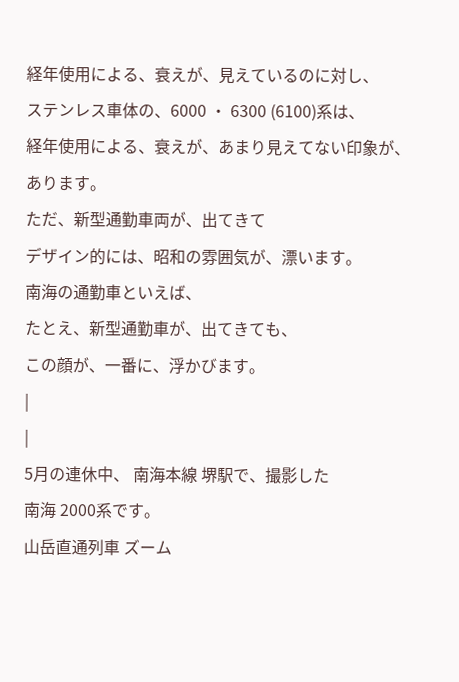経年使用による、衰えが、見えているのに対し、
ステンレス車体の、6000 ・ 6300 (6100)系は、
経年使用による、衰えが、あまり見えてない印象が、あります。
ただ、新型通勤車両が、出てきて
デザイン的には、昭和の雰囲気が、漂います。
南海の通勤車といえば、
たとえ、新型通勤車が、出てきても、
この顔が、一番に、浮かびます。
|
|
5月の連休中、 南海本線 堺駅で、撮影した
南海 2000系です。
山岳直通列車 ズーム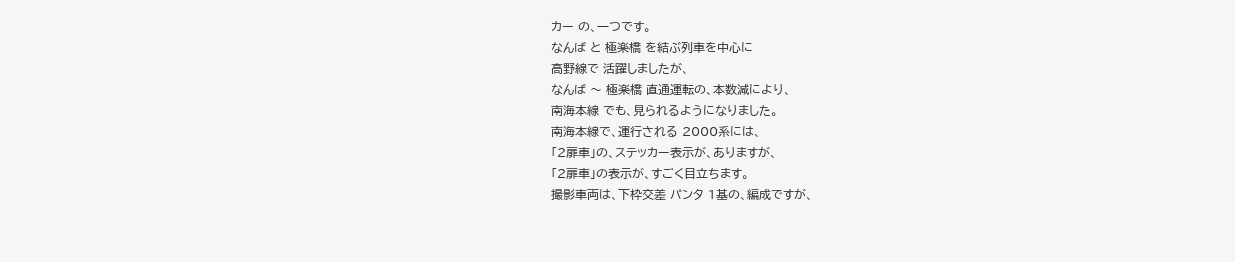カー の、一つです。
なんば と 極楽橋 を結ぶ列車を中心に
高野線で 活躍しましたが、
なんば 〜 極楽橋 直通運転の、本数減により、
南海本線 でも、見られるようになりました。
南海本線で、運行される 2000系には、
「2扉車」の、ステッカー表示が、ありますが、
「2扉車」の表示が、すごく目立ちます。
撮影車両は、下枠交差 パンタ 1基の、編成ですが、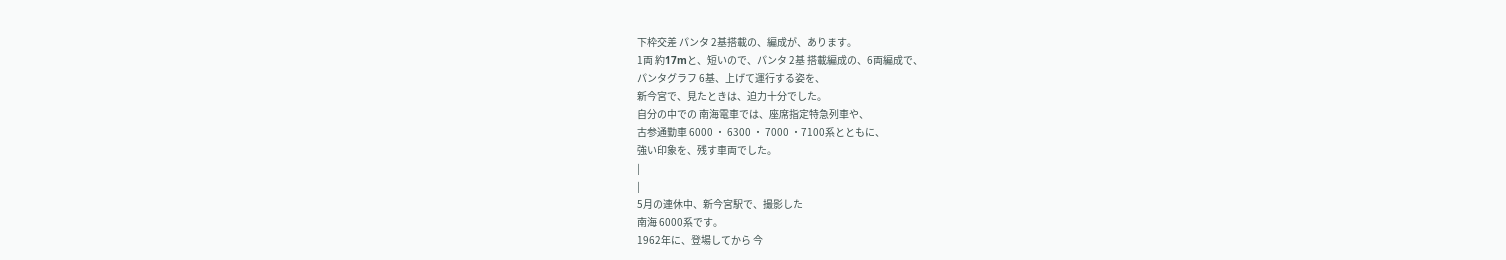下枠交差 パンタ 2基搭載の、編成が、あります。
1両 約17mと、短いので、パンタ 2基 搭載編成の、6両編成で、
パンタグラフ 6基、上げて運行する姿を、
新今宮で、見たときは、迫力十分でした。
自分の中での 南海電車では、座席指定特急列車や、
古参通勤車 6000 ・ 6300 ・ 7000 ・7100系とともに、
強い印象を、残す車両でした。
|
|
5月の連休中、新今宮駅で、撮影した
南海 6000系です。
1962年に、登場してから 今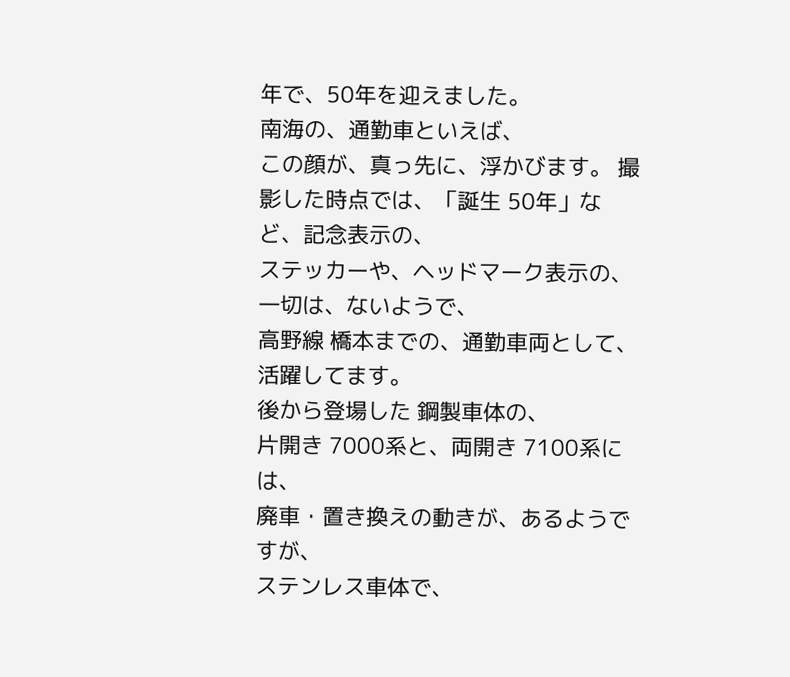年で、50年を迎えました。
南海の、通勤車といえば、
この顔が、真っ先に、浮かびます。 撮影した時点では、「誕生 50年」など、記念表示の、
ステッカーや、ヘッドマーク表示の、一切は、ないようで、
高野線 橋本までの、通勤車両として、活躍してます。
後から登場した 鋼製車体の、
片開き 7000系と、両開き 7100系には、
廃車・置き換えの動きが、あるようですが、
ステンレス車体で、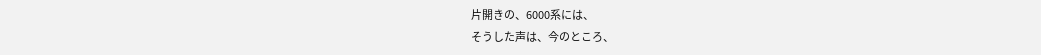片開きの、6000系には、
そうした声は、今のところ、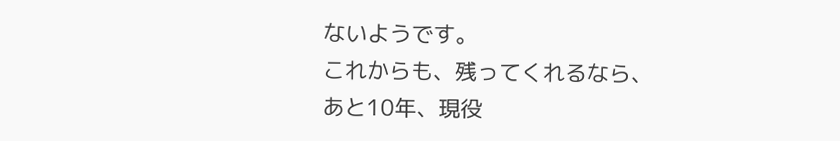ないようです。
これからも、残ってくれるなら、
あと10年、現役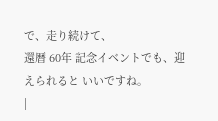で、走り続けて、
還暦 60年 記念イベントでも、迎えられると いいですね。
|